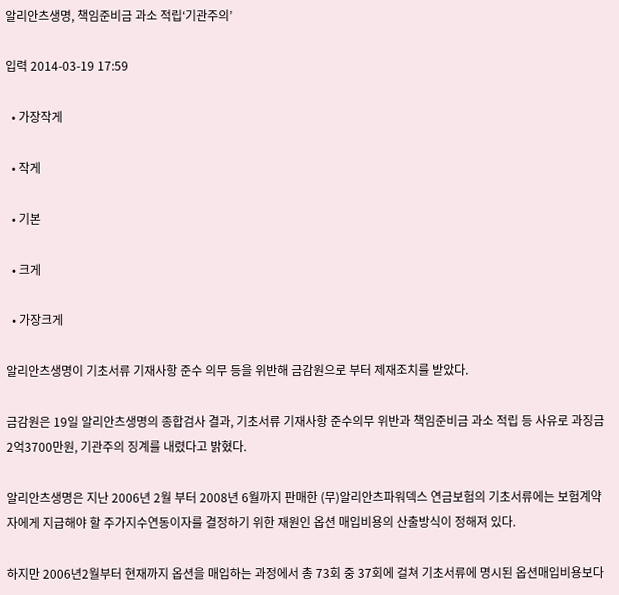알리안츠생명, 책임준비금 과소 적립‘기관주의’

입력 2014-03-19 17:59

  • 가장작게

  • 작게

  • 기본

  • 크게

  • 가장크게

알리안츠생명이 기초서류 기재사항 준수 의무 등을 위반해 금감원으로 부터 제재조치를 받았다.

금감원은 19일 알리안츠생명의 종합검사 결과, 기초서류 기재사항 준수의무 위반과 책임준비금 과소 적립 등 사유로 과징금 2억3700만원, 기관주의 징계를 내렸다고 밝혔다.

알리안츠생명은 지난 2006년 2월 부터 2008년 6월까지 판매한 (무)알리안츠파워덱스 연금보험의 기초서류에는 보험계약자에게 지급해야 할 주가지수연동이자를 결정하기 위한 재원인 옵션 매입비용의 산출방식이 정해져 있다.

하지만 2006년2월부터 현재까지 옵션을 매입하는 과정에서 총 73회 중 37회에 걸쳐 기초서류에 명시된 옵션매입비용보다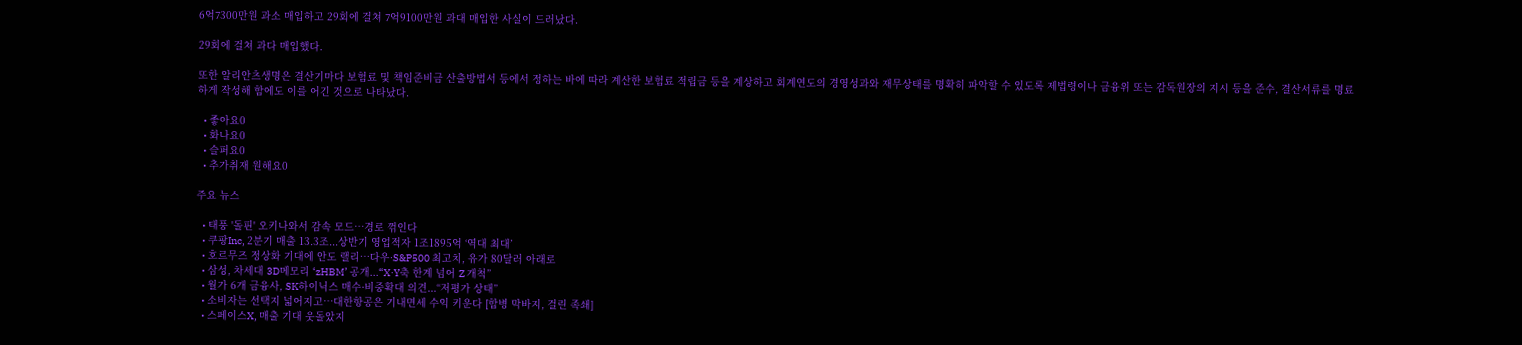6억7300만원 과소 매입하고 29회에 걸쳐 7억9100만원 과대 매입한 사실이 드러났다.

29회에 걸쳐 과다 매입했다.

또한 알리안츠생명은 결산기마다 보험료 및 책임준비금 산출방법서 등에서 정하는 바에 따라 계산한 보험료 적립금 등을 계상하고 회계연도의 경영성과와 재무상태를 명확히 파악할 수 있도록 제법령이나 금융위 또는 감독원장의 지시 등을 준수, 결산서류를 명료하게 작성해 함에도 이를 어긴 것으로 나타났다.

  • 좋아요0
  • 화나요0
  • 슬퍼요0
  • 추가취재 원해요0

주요 뉴스

  • 태풍 '돌핀' 오키나와서 감속 모드…경로 꺾인다
  • 쿠팡Inc, 2분기 매출 13.3조...상반기 영업적자 1조1895억 ‘역대 최대’
  • 호르무즈 정상화 기대에 안도 랠리…다우·S&P500 최고치, 유가 80달러 아래로
  • 삼성, 차세대 3D메모리 ‘zHBM’ 공개...“X·Y축 한계 넘어 Z 개척”
  • 월가 6개 금융사, SK하이닉스 매수·비중확대 의견...“저평가 상태”
  • 소비자는 선택지 넓어지고…대한항공은 기내면세 수익 키운다 [합병 막바지, 걸린 족쇄]
  • 스페이스X, 매출 기대 웃돌았지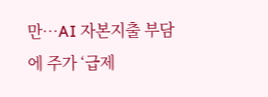만…AI 자본지출 부담에 주가 ‘급제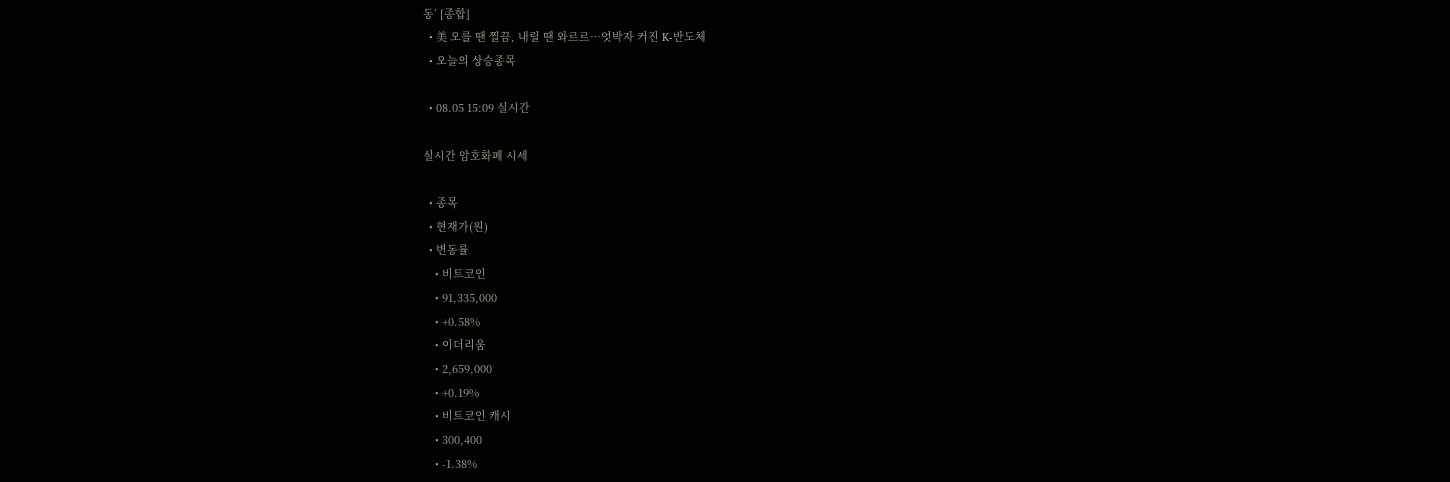동’ [종합]
  • 美 오를 땐 찔끔, 내릴 땐 와르르…엇박자 커진 K-반도체
  • 오늘의 상승종목

  • 08.05 15:09 실시간

실시간 암호화폐 시세

  • 종목
  • 현재가(원)
  • 변동률
    • 비트코인
    • 91,335,000
    • +0.58%
    • 이더리움
    • 2,659,000
    • +0.19%
    • 비트코인 캐시
    • 300,400
    • -1.38%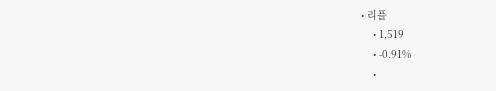• 리플
    • 1,519
    • -0.91%
    •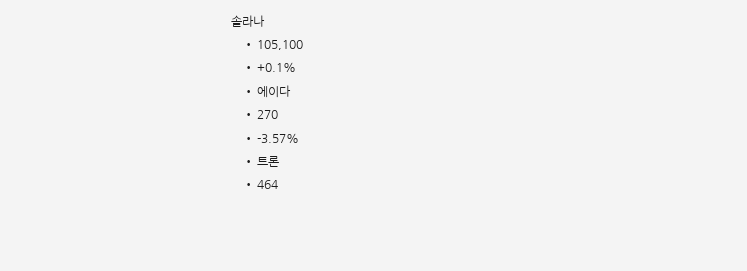솔라나
    • 105,100
    • +0.1%
    • 에이다
    • 270
    • -3.57%
    • 트론
    • 464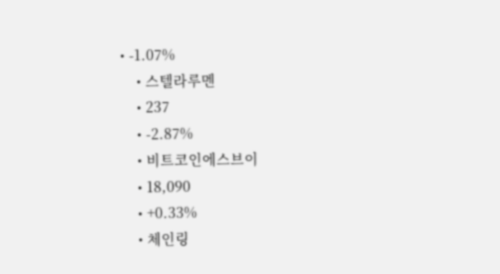• -1.07%
    • 스텔라루멘
    • 237
    • -2.87%
    • 비트코인에스브이
    • 18,090
    • +0.33%
    • 체인링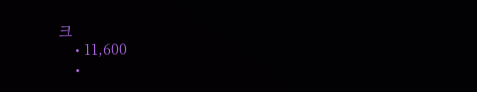크
    • 11,600
    •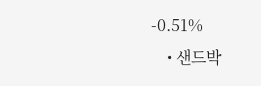-0.51%
    • 샌드박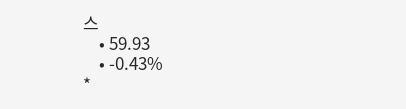스
    • 59.93
    • -0.43%
*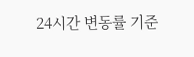24시간 변동률 기준